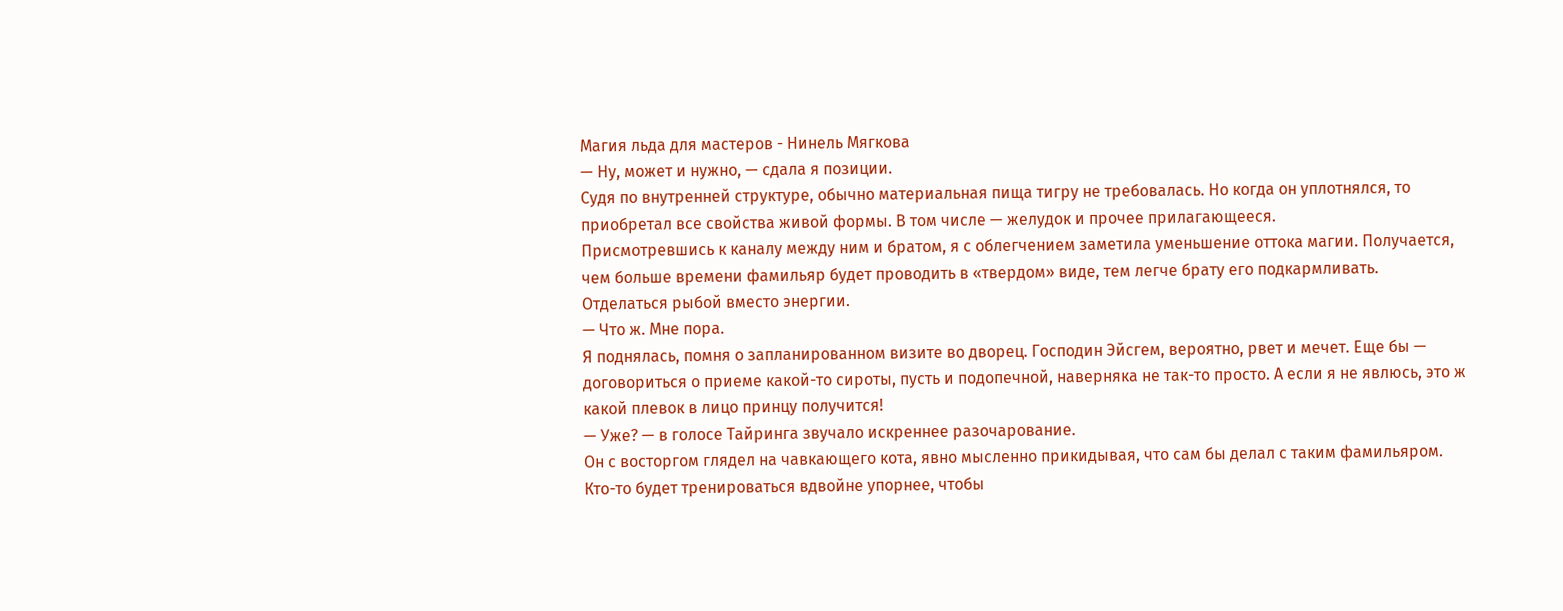Магия льда для мастеров - Нинель Мягкова
— Ну, может и нужно, — сдала я позиции.
Судя по внутренней структуре, обычно материальная пища тигру не требовалась. Но когда он уплотнялся, то приобретал все свойства живой формы. В том числе — желудок и прочее прилагающееся.
Присмотревшись к каналу между ним и братом, я с облегчением заметила уменьшение оттока магии. Получается, чем больше времени фамильяр будет проводить в «твердом» виде, тем легче брату его подкармливать. Отделаться рыбой вместо энергии.
— Что ж. Мне пора.
Я поднялась, помня о запланированном визите во дворец. Господин Эйсгем, вероятно, рвет и мечет. Еще бы — договориться о приеме какой-то сироты, пусть и подопечной, наверняка не так-то просто. А если я не явлюсь, это ж какой плевок в лицо принцу получится!
— Уже? — в голосе Тайринга звучало искреннее разочарование.
Он с восторгом глядел на чавкающего кота, явно мысленно прикидывая, что сам бы делал с таким фамильяром. Кто-то будет тренироваться вдвойне упорнее, чтобы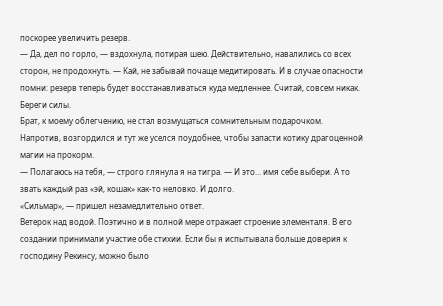поскорее увеличить резерв.
— Да, дел по горло, — вздохнула, потирая шею. Действительно, навалились со всех сторон, не продохнуть. — Кай, не забывай почаще медитировать. И в случае опасности помни: резерв теперь будет восстанавливаться куда медленнее. Считай, совсем никак. Береги силы.
Брат, к моему облегчению, не стал возмущаться сомнительным подарочком. Напротив, возгордился и тут же уселся поудобнее, чтобы запасти котику драгоценной магии на прокорм.
— Полагаюсь на тебя, — строго глянула я на тигра. — И это… имя себе выбери. А то звать каждый раз «эй, кошак» как-то неловко. И долго.
«Сильмар», — пришел незамедлительно ответ.
Ветерок над водой. Поэтично и в полной мере отражает строение элементаля. В его создании принимали участие обе стихии. Если бы я испытывала больше доверия к господину Рекинсу, можно было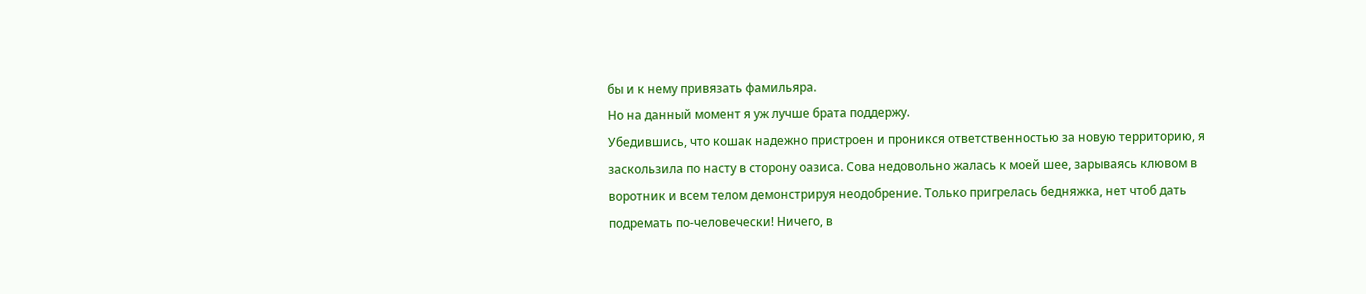бы и к нему привязать фамильяра.
Но на данный момент я уж лучше брата поддержу.
Убедившись, что кошак надежно пристроен и проникся ответственностью за новую территорию, я заскользила по насту в сторону оазиса. Сова недовольно жалась к моей шее, зарываясь клювом в воротник и всем телом демонстрируя неодобрение. Только пригрелась бедняжка, нет чтоб дать подремать по-человечески! Ничего, в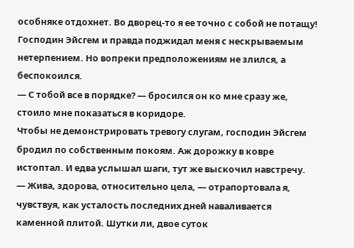особняке отдохнет. Во дворец-то я ее точно с собой не потащу!
Господин Эйсгем и правда поджидал меня с нескрываемым нетерпением. Но вопреки предположениям не злился, а беспокоился.
— С тобой все в порядке? — бросился он ко мне сразу же, стоило мне показаться в коридоре.
Чтобы не демонстрировать тревогу слугам, господин Эйсгем бродил по собственным покоям. Аж дорожку в ковре истоптал. И едва услышал шаги, тут же выскочил навстречу.
— Жива, здорова, относительно цела, — отрапортовала я, чувствуя, как усталость последних дней наваливается каменной плитой. Шутки ли, двое суток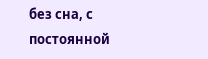без сна, с постоянной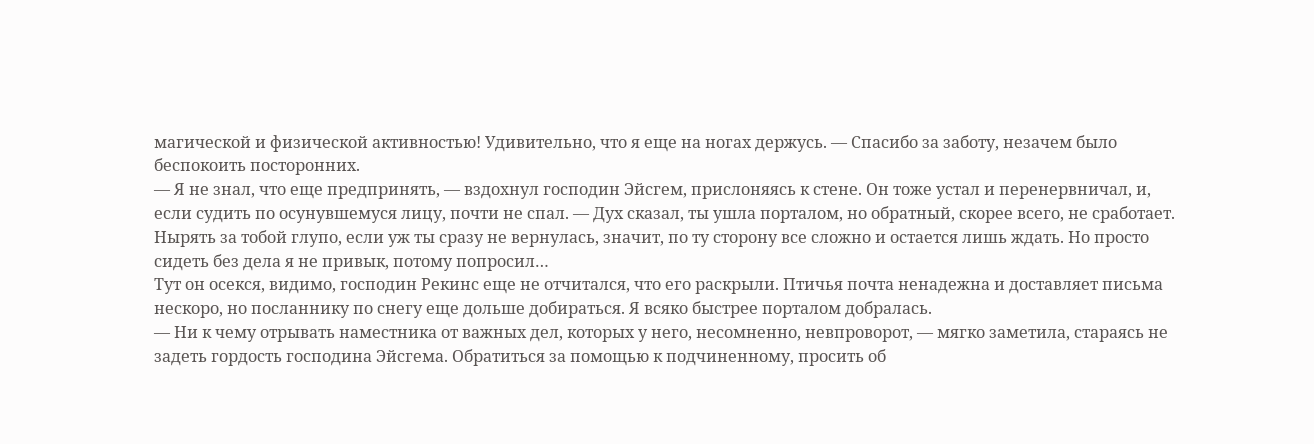магической и физической активностью! Удивительно, что я еще на ногах держусь. — Спасибо за заботу, незачем было беспокоить посторонних.
— Я не знал, что еще предпринять, — вздохнул господин Эйсгем, прислоняясь к стене. Он тоже устал и перенервничал, и, если судить по осунувшемуся лицу, почти не спал. — Дух сказал, ты ушла порталом, но обратный, скорее всего, не сработает. Нырять за тобой глупо, если уж ты сразу не вернулась, значит, по ту сторону все сложно и остается лишь ждать. Но просто сидеть без дела я не привык, потому попросил…
Тут он осекся, видимо, господин Рекинс еще не отчитался, что его раскрыли. Птичья почта ненадежна и доставляет письма нескоро, но посланнику по снегу еще дольше добираться. Я всяко быстрее порталом добралась.
— Ни к чему отрывать наместника от важных дел, которых у него, несомненно, невпроворот, — мягко заметила, стараясь не задеть гордость господина Эйсгема. Обратиться за помощью к подчиненному, просить об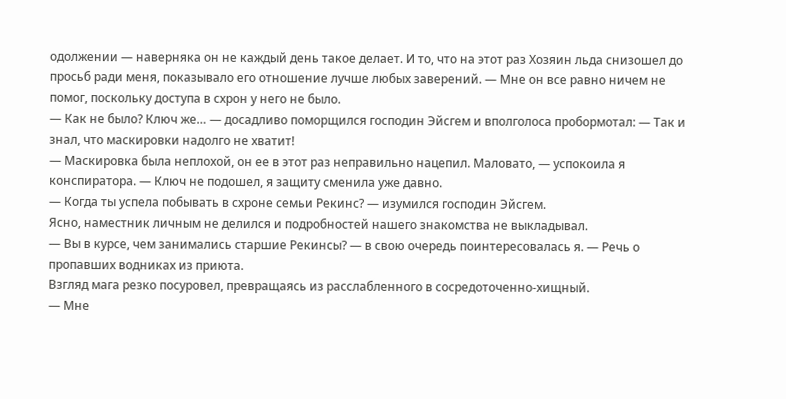одолжении — наверняка он не каждый день такое делает. И то, что на этот раз Хозяин льда снизошел до просьб ради меня, показывало его отношение лучше любых заверений. — Мне он все равно ничем не помог, поскольку доступа в схрон у него не было.
— Как не было? Ключ же… — досадливо поморщился господин Эйсгем и вполголоса пробормотал: — Так и знал, что маскировки надолго не хватит!
— Маскировка была неплохой, он ее в этот раз неправильно нацепил. Маловато, — успокоила я конспиратора. — Ключ не подошел, я защиту сменила уже давно.
— Когда ты успела побывать в схроне семьи Рекинс? — изумился господин Эйсгем.
Ясно, наместник личным не делился и подробностей нашего знакомства не выкладывал.
— Вы в курсе, чем занимались старшие Рекинсы? — в свою очередь поинтересовалась я. — Речь о пропавших водниках из приюта.
Взгляд мага резко посуровел, превращаясь из расслабленного в сосредоточенно-хищный.
— Мне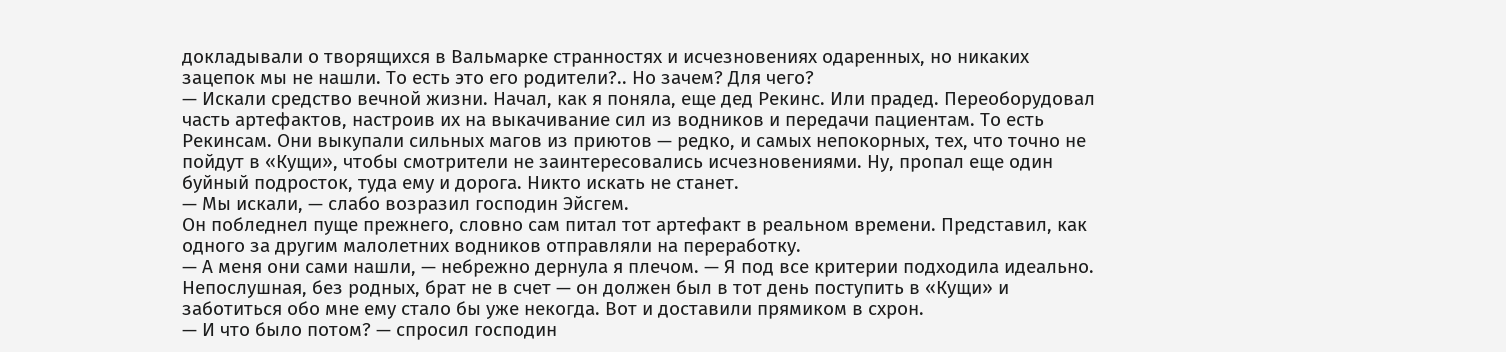докладывали о творящихся в Вальмарке странностях и исчезновениях одаренных, но никаких зацепок мы не нашли. То есть это его родители?.. Но зачем? Для чего?
— Искали средство вечной жизни. Начал, как я поняла, еще дед Рекинс. Или прадед. Переоборудовал часть артефактов, настроив их на выкачивание сил из водников и передачи пациентам. То есть Рекинсам. Они выкупали сильных магов из приютов — редко, и самых непокорных, тех, что точно не пойдут в «Кущи», чтобы смотрители не заинтересовались исчезновениями. Ну, пропал еще один буйный подросток, туда ему и дорога. Никто искать не станет.
— Мы искали, — слабо возразил господин Эйсгем.
Он побледнел пуще прежнего, словно сам питал тот артефакт в реальном времени. Представил, как одного за другим малолетних водников отправляли на переработку.
— А меня они сами нашли, — небрежно дернула я плечом. — Я под все критерии подходила идеально. Непослушная, без родных, брат не в счет — он должен был в тот день поступить в «Кущи» и заботиться обо мне ему стало бы уже некогда. Вот и доставили прямиком в схрон.
— И что было потом? — спросил господин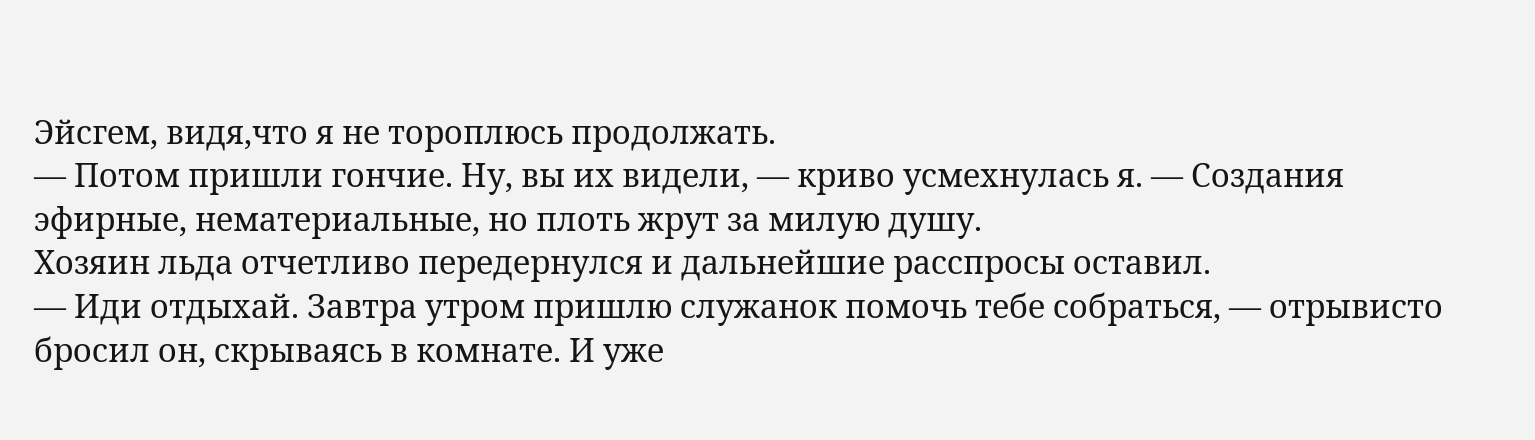Эйсгем, видя,что я не тороплюсь продолжать.
— Потом пришли гончие. Ну, вы их видели, — криво усмехнулась я. — Создания эфирные, нематериальные, но плоть жрут за милую душу.
Хозяин льда отчетливо передернулся и дальнейшие расспросы оставил.
— Иди отдыхай. Завтра утром пришлю служанок помочь тебе собраться, — отрывисто бросил он, скрываясь в комнате. И уже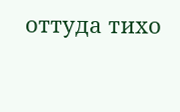оттуда тихо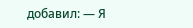добавил: — Я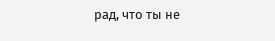рад, что ты не